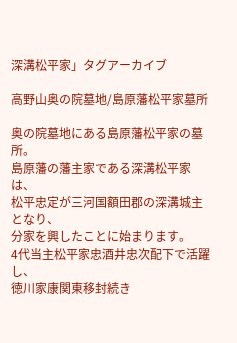深溝松平家」タグアーカイブ

高野山奥の院墓地/島原藩松平家墓所

奥の院墓地にある島原藩松平家の墓所。
島原藩の藩主家である深溝松平家は、
松平忠定が三河国額田郡の深溝城主となり、
分家を興したことに始まります。
4代当主松平家忠酒井忠次配下で活躍し、
徳川家康関東移封続き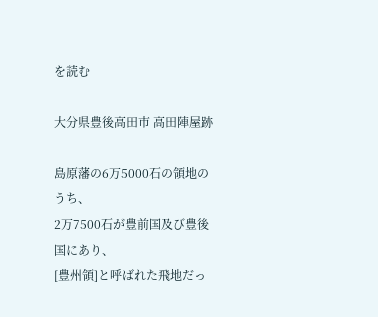を読む

大分県豊後高田市 高田陣屋跡

島原藩の6万5000石の領地のうち、
2万7500石が豊前国及び豊後国にあり、
[豊州領]と呼ばれた飛地だっ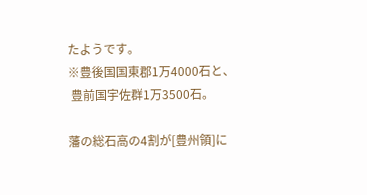たようです。
※豊後国国東郡1万4000石と、
 豊前国宇佐群1万3500石。

藩の総石高の4割が[豊州領]に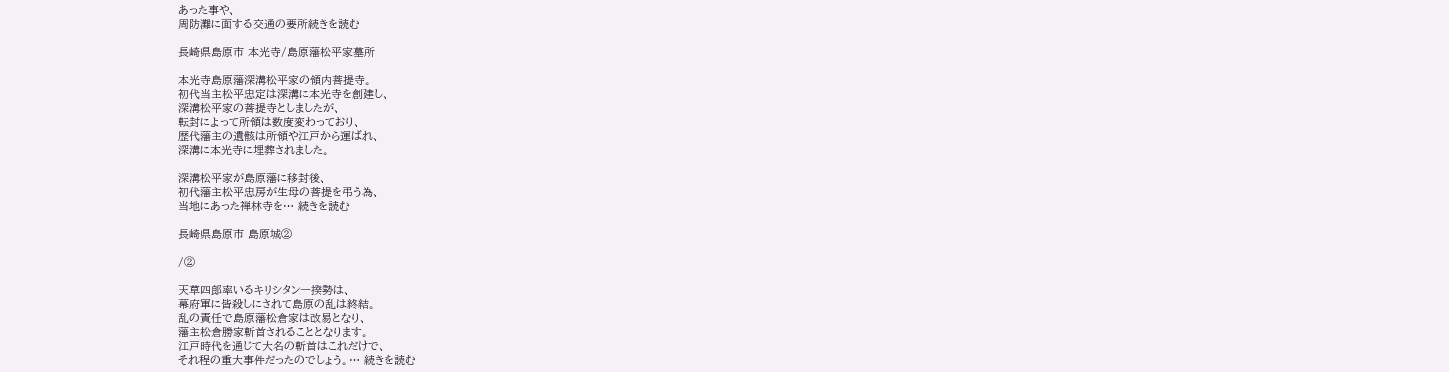あった事や、
周防灘に面する交通の要所続きを読む

長崎県島原市 本光寺/島原藩松平家墓所

本光寺島原藩深溝松平家の領内菩提寺。
初代当主松平忠定は深溝に本光寺を創建し、
深溝松平家の菩提寺としましたが、
転封によって所領は数度変わっており、
歴代藩主の遺骸は所領や江戸から運ばれ、
深溝に本光寺に埋葬されました。

深溝松平家が島原藩に移封後、
初代藩主松平忠房が生母の菩提を弔う為、
当地にあった禅林寺を… 続きを読む

長崎県島原市 島原城②

/②

天草四郎率いるキリシタン一揆勢は、
幕府軍に皆殺しにされて島原の乱は終結。
乱の責任で島原藩松倉家は改易となり、
藩主松倉勝家斬首されることとなります。
江戸時代を通じて大名の斬首はこれだけで、
それ程の重大事件だったのでしょう。… 続きを読む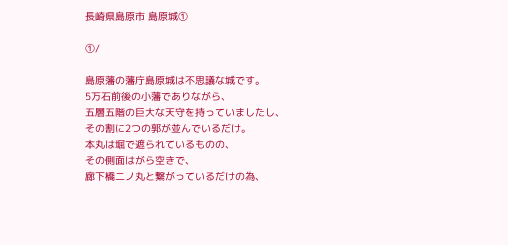長崎県島原市 島原城①

①/

島原藩の藩庁島原城は不思議な城です。
5万石前後の小藩でありながら、
五層五階の巨大な天守を持っていましたし、
その割に2つの郭が並んでいるだけ。
本丸は堀で遮られているものの、
その側面はがら空きで、
廊下橋二ノ丸と繋がっているだけの為、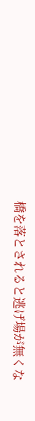橋を落とされると逃げ場が無くな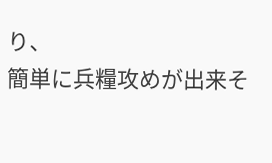り、
簡単に兵糧攻めが出来そ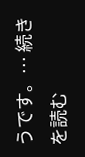うです。… 続きを読む